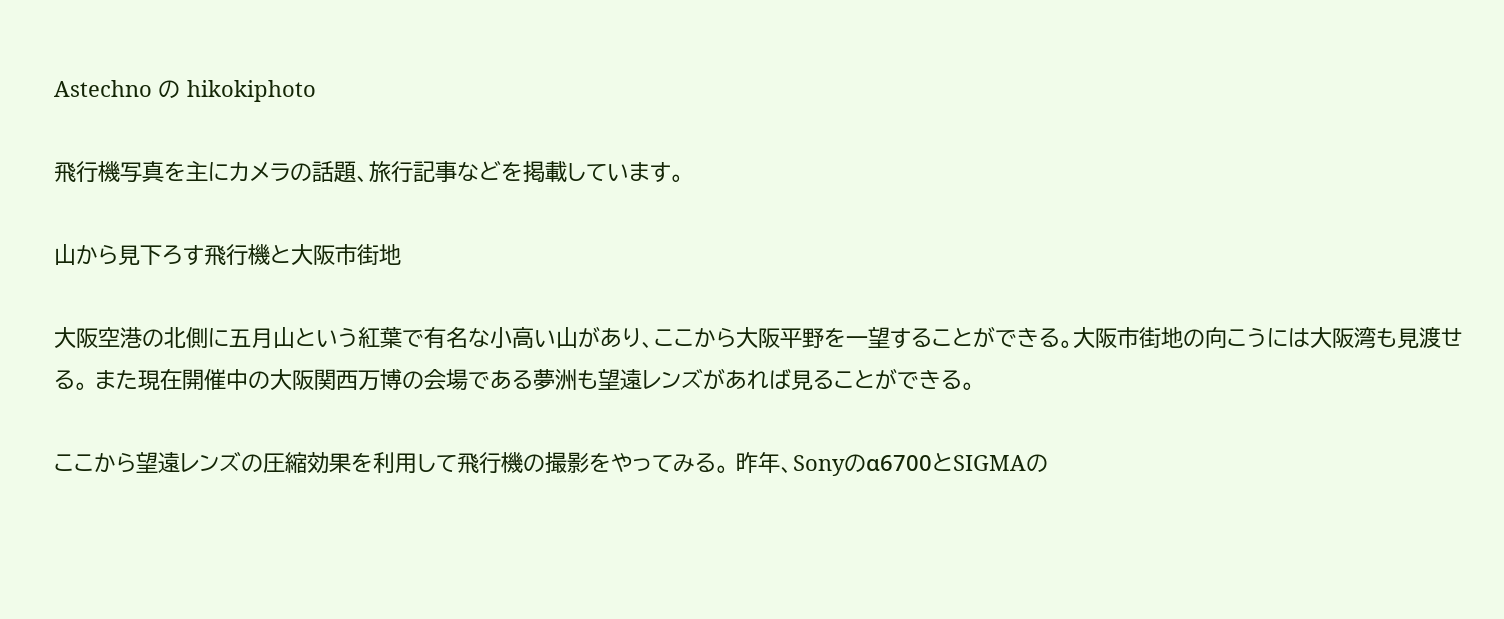Astechno の hikokiphoto

飛行機写真を主にカメラの話題、旅行記事などを掲載しています。

山から見下ろす飛行機と大阪市街地

大阪空港の北側に五月山という紅葉で有名な小高い山があり、ここから大阪平野を一望することができる。大阪市街地の向こうには大阪湾も見渡せる。 また現在開催中の大阪関西万博の会場である夢洲も望遠レンズがあれば見ることができる。

ここから望遠レンズの圧縮効果を利用して飛行機の撮影をやってみる。 昨年、Sonyのα6700とSIGMAの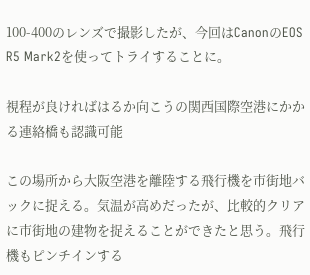100-400のレンズで撮影したが、今回はCanonのEOS R5 Mark2を使ってトライすることに。

視程が良ければはるか向こうの関西国際空港にかかる連絡橋も認識可能

この場所から大阪空港を離陸する飛行機を市街地バックに捉える。気温が高めだったが、比較的クリアに市街地の建物を捉えることができたと思う。飛行機もピンチインする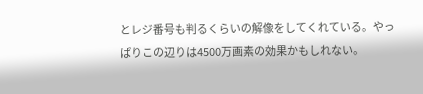とレジ番号も判るくらいの解像をしてくれている。やっぱりこの辺りは4500万画素の効果かもしれない。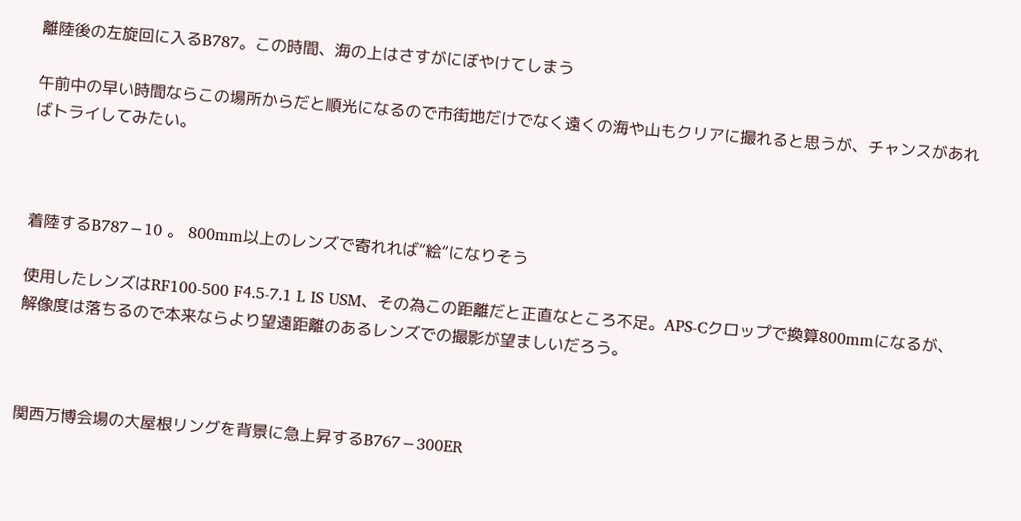離陸後の左旋回に入るB787。この時間、海の上はさすがにぼやけてしまう

午前中の早い時間ならこの場所からだと順光になるので市街地だけでなく遠くの海や山もクリアに撮れると思うが、チャンスがあればトライしてみたい。



着陸するB787−10 。 800mm以上のレンズで寄れれば“絵“になりそう

使用したレンズはRF100-500 F4.5-7.1 L IS USM、その為この距離だと正直なところ不足。APS-Cクロップで換算800mmになるが、解像度は落ちるので本来ならより望遠距離のあるレンズでの撮影が望ましいだろう。



関西万博会場の大屋根リングを背景に急上昇するB767−300ER